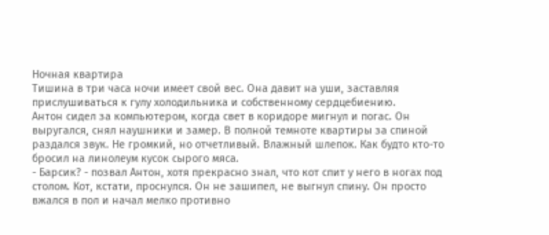Ночная квартира
Тишина в три часа ночи имеет свой вес. Она давит на уши, заставляя прислушиваться к гулу холодильника и собственному сердцебиению.
Антон сидел за компьютером, когда свет в коридоре мигнул и погас. Он выругался, снял наушники и замер. В полной темноте квартиры за спиной раздался звук. Не громкий, но отчетливый. Влажный шлепок. Как будто кто-то бросил на линолеум кусок сырого мяса.
- Барсик? - позвал Антон, хотя прекрасно знал, что кот спит у него в ногах под столом. Кот, кстати, проснулся. Он не зашипел, не выгнул спину. Он просто вжался в пол и начал мелко противно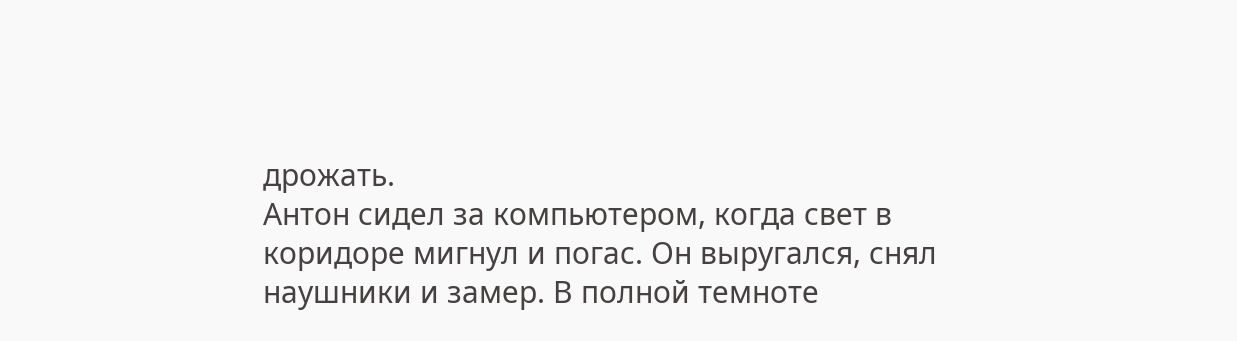дрожать.
Антон сидел за компьютером, когда свет в коридоре мигнул и погас. Он выругался, снял наушники и замер. В полной темноте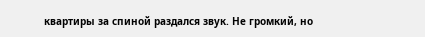квартиры за спиной раздался звук. Не громкий, но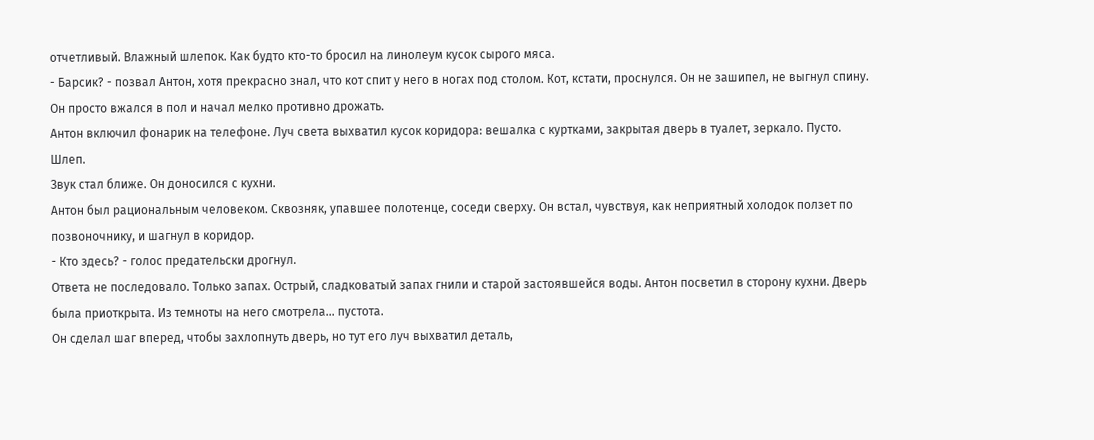отчетливый. Влажный шлепок. Как будто кто-то бросил на линолеум кусок сырого мяса.
- Барсик? - позвал Антон, хотя прекрасно знал, что кот спит у него в ногах под столом. Кот, кстати, проснулся. Он не зашипел, не выгнул спину. Он просто вжался в пол и начал мелко противно дрожать.
Антон включил фонарик на телефоне. Луч света выхватил кусок коридора: вешалка с куртками, закрытая дверь в туалет, зеркало. Пусто.
Шлеп.
Звук стал ближе. Он доносился с кухни.
Антон был рациональным человеком. Сквозняк, упавшее полотенце, соседи сверху. Он встал, чувствуя, как неприятный холодок ползет по позвоночнику, и шагнул в коридор.
- Кто здесь? - голос предательски дрогнул.
Ответа не последовало. Только запах. Острый, сладковатый запах гнили и старой застоявшейся воды. Антон посветил в сторону кухни. Дверь была приоткрыта. Из темноты на него смотрела... пустота.
Он сделал шаг вперед, чтобы захлопнуть дверь, но тут его луч выхватил деталь,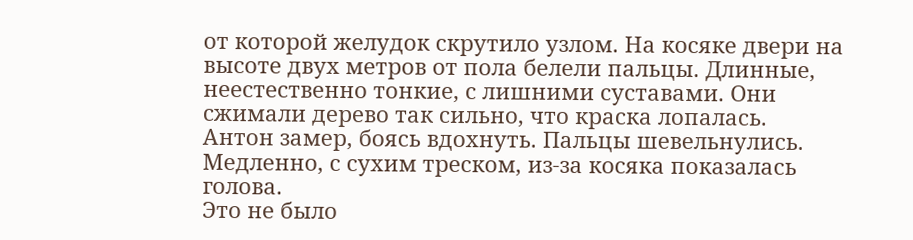от которой желудок скрутило узлом. На косяке двери на высоте двух метров от пола белели пальцы. Длинные, неестественно тонкие, с лишними суставами. Они сжимали дерево так сильно, что краска лопалась.
Антон замер, боясь вдохнуть. Пальцы шевельнулись. Медленно, с сухим треском, из-за косяка показалась голова.
Это не было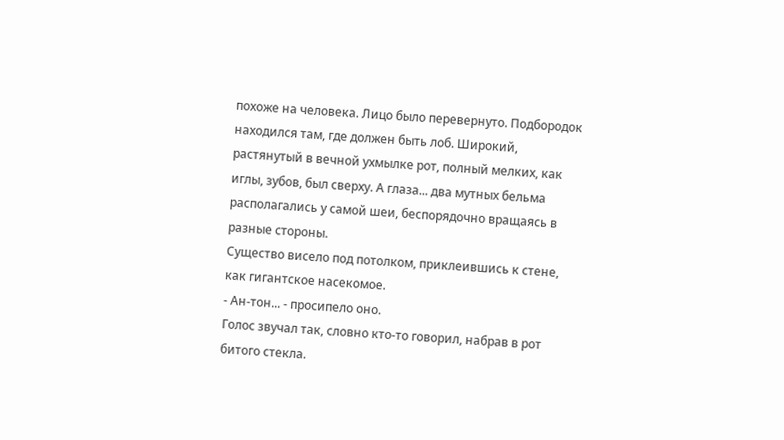похоже на человека. Лицо было перевернуто. Подбородок находился там, где должен быть лоб. Широкий, растянутый в вечной ухмылке рот, полный мелких, как иглы, зубов, был сверху. А глаза... два мутных бельма располагались у самой шеи, беспорядочно вращаясь в разные стороны.
Существо висело под потолком, приклеившись к стене, как гигантское насекомое.
- Ан-тон... - просипело оно.
Голос звучал так, словно кто-то говорил, набрав в рот битого стекла.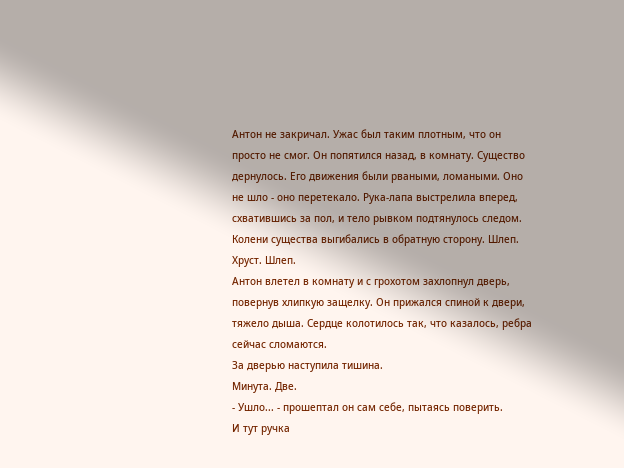Антон не закричал. Ужас был таким плотным, что он просто не смог. Он попятился назад, в комнату. Существо дернулось. Его движения были рваными, ломаными. Оно не шло - оно перетекало. Рука-лапа выстрелила вперед, схватившись за пол, и тело рывком подтянулось следом. Колени существа выгибались в обратную сторону. Шлеп. Хруст. Шлеп.
Антон влетел в комнату и с грохотом захлопнул дверь, повернув хлипкую защелку. Он прижался спиной к двери, тяжело дыша. Сердце колотилось так, что казалось, ребра сейчас сломаются.
За дверью наступила тишина.
Минута. Две.
- Ушло... - прошептал он сам себе, пытаясь поверить.
И тут ручка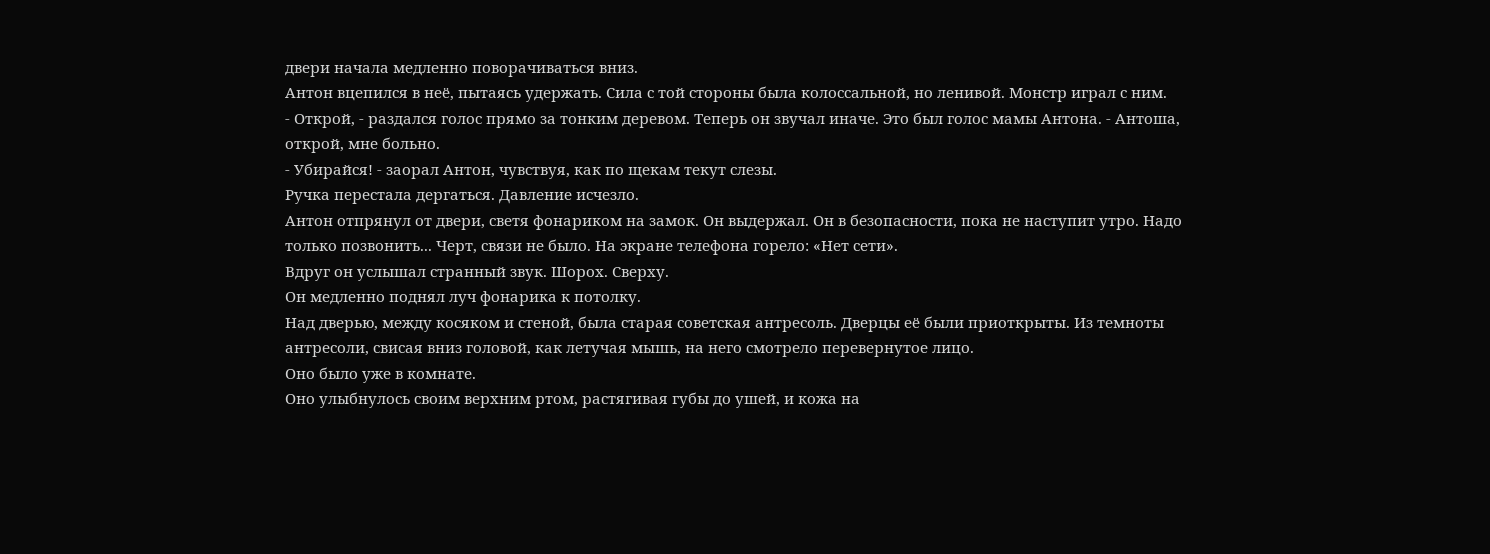двери начала медленно поворачиваться вниз.
Антон вцепился в неё, пытаясь удержать. Сила с той стороны была колоссальной, но ленивой. Монстр играл с ним.
- Открой, - раздался голос прямо за тонким деревом. Теперь он звучал иначе. Это был голос мамы Антона. - Антоша, открой, мне больно.
- Убирайся! - заорал Антон, чувствуя, как по щекам текут слезы.
Ручка перестала дергаться. Давление исчезло.
Антон отпрянул от двери, светя фонариком на замок. Он выдержал. Он в безопасности, пока не наступит утро. Надо только позвонить... Черт, связи не было. На экране телефона горело: «Нет сети».
Вдруг он услышал странный звук. Шорох. Сверху.
Он медленно поднял луч фонарика к потолку.
Над дверью, между косяком и стеной, была старая советская антресоль. Дверцы её были приоткрыты. Из темноты антресоли, свисая вниз головой, как летучая мышь, на него смотрело перевернутое лицо.
Оно было уже в комнате.
Оно улыбнулось своим верхним ртом, растягивая губы до ушей, и кожа на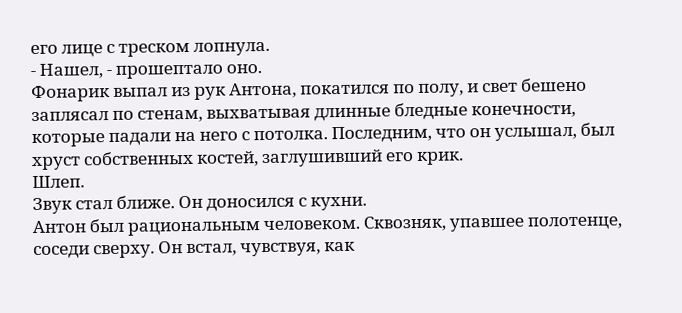его лице с треском лопнула.
- Нашел, - прошептало оно.
Фонарик выпал из рук Антона, покатился по полу, и свет бешено заплясал по стенам, выхватывая длинные бледные конечности, которые падали на него с потолка. Последним, что он услышал, был хруст собственных костей, заглушивший его крик.
Шлеп.
Звук стал ближе. Он доносился с кухни.
Антон был рациональным человеком. Сквозняк, упавшее полотенце, соседи сверху. Он встал, чувствуя, как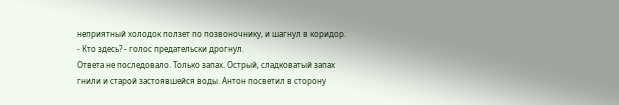неприятный холодок ползет по позвоночнику, и шагнул в коридор.
- Кто здесь? - голос предательски дрогнул.
Ответа не последовало. Только запах. Острый, сладковатый запах гнили и старой застоявшейся воды. Антон посветил в сторону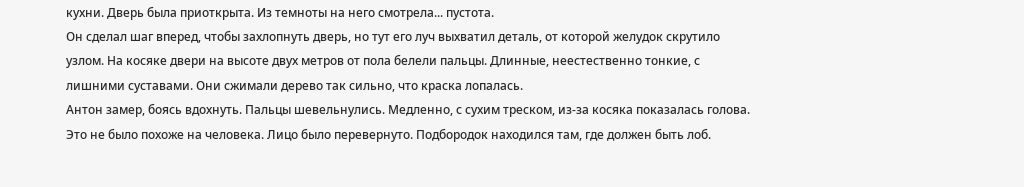кухни. Дверь была приоткрыта. Из темноты на него смотрела... пустота.
Он сделал шаг вперед, чтобы захлопнуть дверь, но тут его луч выхватил деталь, от которой желудок скрутило узлом. На косяке двери на высоте двух метров от пола белели пальцы. Длинные, неестественно тонкие, с лишними суставами. Они сжимали дерево так сильно, что краска лопалась.
Антон замер, боясь вдохнуть. Пальцы шевельнулись. Медленно, с сухим треском, из-за косяка показалась голова.
Это не было похоже на человека. Лицо было перевернуто. Подбородок находился там, где должен быть лоб.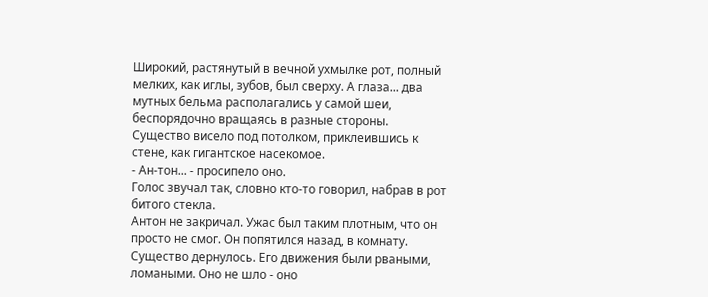Широкий, растянутый в вечной ухмылке рот, полный мелких, как иглы, зубов, был сверху. А глаза... два мутных бельма располагались у самой шеи, беспорядочно вращаясь в разные стороны.
Существо висело под потолком, приклеившись к стене, как гигантское насекомое.
- Ан-тон... - просипело оно.
Голос звучал так, словно кто-то говорил, набрав в рот битого стекла.
Антон не закричал. Ужас был таким плотным, что он просто не смог. Он попятился назад, в комнату. Существо дернулось. Его движения были рваными, ломаными. Оно не шло - оно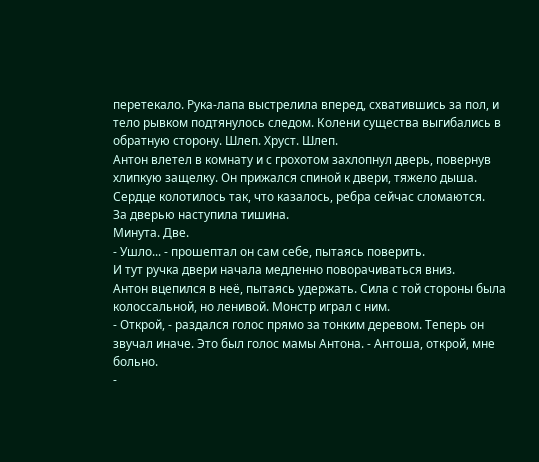перетекало. Рука-лапа выстрелила вперед, схватившись за пол, и тело рывком подтянулось следом. Колени существа выгибались в обратную сторону. Шлеп. Хруст. Шлеп.
Антон влетел в комнату и с грохотом захлопнул дверь, повернув хлипкую защелку. Он прижался спиной к двери, тяжело дыша. Сердце колотилось так, что казалось, ребра сейчас сломаются.
За дверью наступила тишина.
Минута. Две.
- Ушло... - прошептал он сам себе, пытаясь поверить.
И тут ручка двери начала медленно поворачиваться вниз.
Антон вцепился в неё, пытаясь удержать. Сила с той стороны была колоссальной, но ленивой. Монстр играл с ним.
- Открой, - раздался голос прямо за тонким деревом. Теперь он звучал иначе. Это был голос мамы Антона. - Антоша, открой, мне больно.
-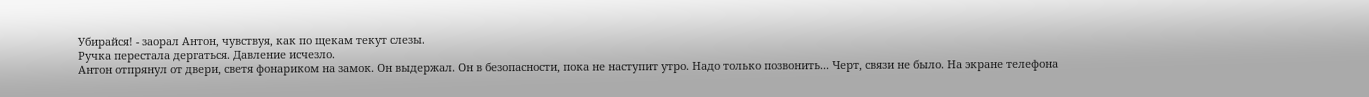Убирайся! - заорал Антон, чувствуя, как по щекам текут слезы.
Ручка перестала дергаться. Давление исчезло.
Антон отпрянул от двери, светя фонариком на замок. Он выдержал. Он в безопасности, пока не наступит утро. Надо только позвонить... Черт, связи не было. На экране телефона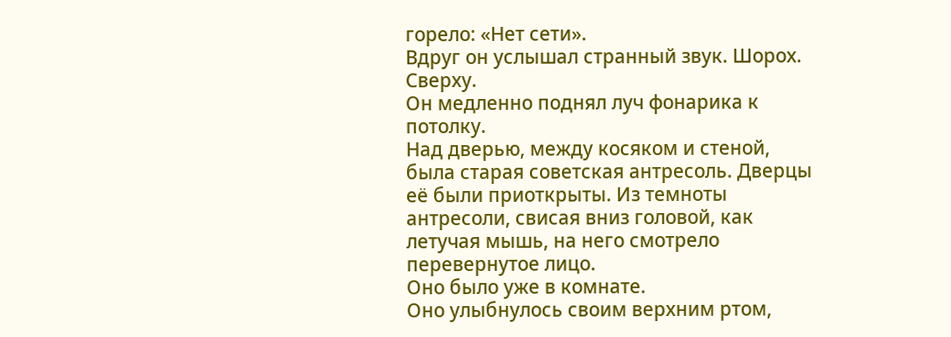горело: «Нет сети».
Вдруг он услышал странный звук. Шорох. Сверху.
Он медленно поднял луч фонарика к потолку.
Над дверью, между косяком и стеной, была старая советская антресоль. Дверцы её были приоткрыты. Из темноты антресоли, свисая вниз головой, как летучая мышь, на него смотрело перевернутое лицо.
Оно было уже в комнате.
Оно улыбнулось своим верхним ртом,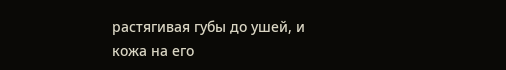растягивая губы до ушей, и кожа на его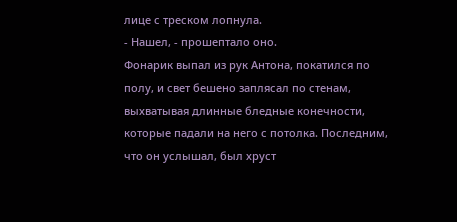лице с треском лопнула.
- Нашел, - прошептало оно.
Фонарик выпал из рук Антона, покатился по полу, и свет бешено заплясал по стенам, выхватывая длинные бледные конечности, которые падали на него с потолка. Последним, что он услышал, был хруст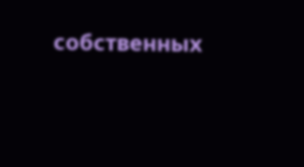собственных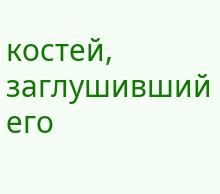костей, заглушивший его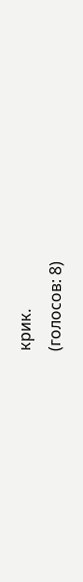крик.
(голосов: 8)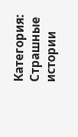Категория: Страшные истории